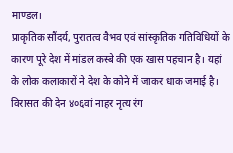माण्डल।
प्राकृतिक सौंदर्य, पुरातत्व वैभव एवं सांस्कृतिक गतिविधियों के कारण पूरे देश में मांडल कस्बे की एक खास पहचान है। यहां के लोक कलाकारों ने देश के कोने में जाकर धाक जमाई है। विरासत की देन ४०६वां नाहर नृत्य रंग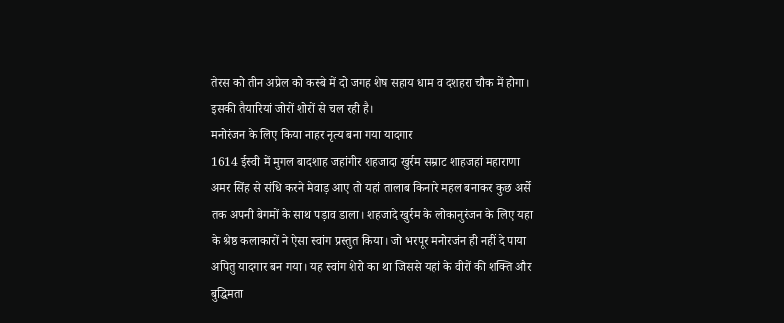तेरस को तीन अप्रेल को कस्बे में दो जगह शेष सहाय धाम व दशहरा चौक में होगा। इसकी तैयारियां जोरों शोरों से चल रही है।
मनोरंजन के लिए किया नाहर नृत्य बना गया यादगार
1614 ईस्वी में मुगल बादशाह जहांगीर शहजादा खुर्रम सम्राट शाहजहां महाराणा अमर सिंह से संधि करने मेवाड़ आए तो यहां तालाब किनारे महल बनाकर कुछ अर्से तक अपनी बेगमों के साथ पड़ाव डाला। शहजादे खुर्रम के लोकानुरंजन के लिए यहा के श्रेष्ठ कलाकारों ने ऐसा स्वांग प्रस्तुत किया। जो भरपूर मनोरजंन ही नहीं दे पाया अपितु यादगार बन गया। यह स्वांग शेरो का था जिससे यहां के वीरों की शक्ति और बुद्धिमता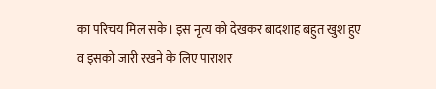का परिचय मिल सके। इस नृत्य को देखकर बादशाह बहुत खुश हुए व इसको जारी रखने के लिए पाराशर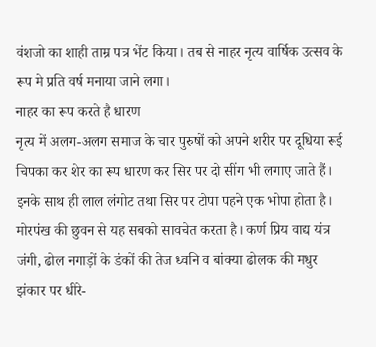वंशजो का शाही ताम्र पत्र भेंट किया। तब से नाहर नृत्य वार्षिक उत्सव के रूप मे प्रति वर्ष मनाया जाने लगा।
नाहर का रूप करते है धारण
नृत्य में अलग-अलग समाज के चार पुरुषों को अपने शरीर पर दूधिया रूई चिपका कर शेर का रूप धारण कर सिर पर दो सींग भी लगाए जाते हैं। इनके साथ ही लाल लंगोट तथा सिर पर टोपा पहने एक भोपा होता है। मोरपंख की छुवन से यह सबको सावचेत करता है। कर्ण प्रिय वाद्य यंत्र जंगी, ढोल नगाड़ों के डंकों की तेज ध्वनि व बांक्या ढोलक की मधुर झंकार पर धीरे-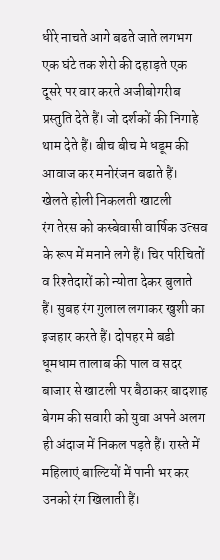धीरे नाचते आगे बढते जाते लगभग एक घंटे तक शेरो की दहाड़ते एक दूसरे पर वार करते अजीबोगरीब प्रस्तुति देते हैं। जो दर्शकों की निगाहे थाम देते हैं। बीच बीच मे धडूम की आवाज कर मनोरंजन बढाते हैं।
खेलते होली निकलती खाटली
रंग तेरस को कस्बेवासी वार्षिक उत्सव के रूप में मनाने लगे हैं। चिर परिचितों व रिश्तेदारों को न्योता देकर बुलाते हैं। सुबह रंग गुलाल लगाकर खुशी का इजहार करते हैं। दोपहर मे बडी धूमधाम तालाब की पाल व सदर बाजार से खाटली पर बैठाकर बादशाह बेगम की सवारी को युवा अपने अलग ही अंदाज में निकल पड़ते हैं। रास्ते में महिलाएं बाल्टियों में पानी भर कर उनको रंग खिलाती हैं।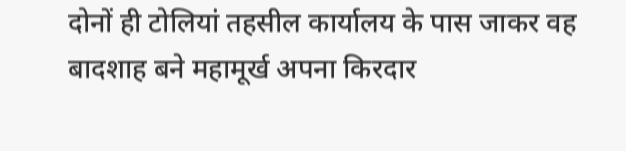दोनों ही टोलियां तहसील कार्यालय के पास जाकर वह बादशाह बने महामूर्ख अपना किरदार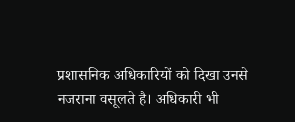प्रशासनिक अधिकारियों को दिखा उनसे नजराना वसूलते है। अधिकारी भी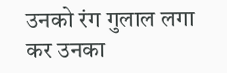उनको रंग गुलाल लगा कर उनका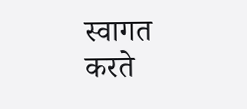स्वागत करते